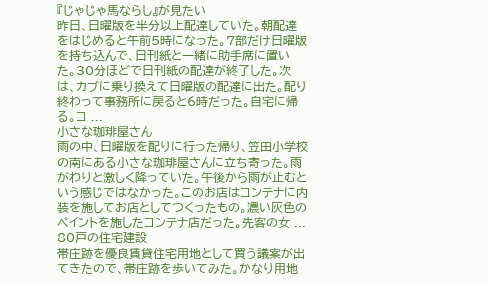『じゃじゃ馬ならし』が見たい
昨日、日曜版を半分以上配達していた。朝配達をはじめると午前5時になった。7部だけ日曜版を持ち込んで、日刊紙と一緒に助手席に置いた。30分ほどで日刊紙の配達が終了した。次は、カブに乗り換えて日曜版の配達に出た。配り終わって事務所に戻ると6時だった。自宅に帰る。コ ...
小さな珈琲屋さん
雨の中、日曜版を配りに行った帰り、笠田小学校の南にある小さな珈琲屋さんに立ち寄った。雨がわりと激しく降っていた。午後から雨が止むという感じではなかった。このお店はコンテナに内装を施してお店としてつくったもの。濃い灰色のペイントを施したコンテナ店だった。先客の女 ...
80戸の住宅建設
帯庄跡を優良賃貸住宅用地として買う議案が出てきたので、帯庄跡を歩いてみた。かなり用地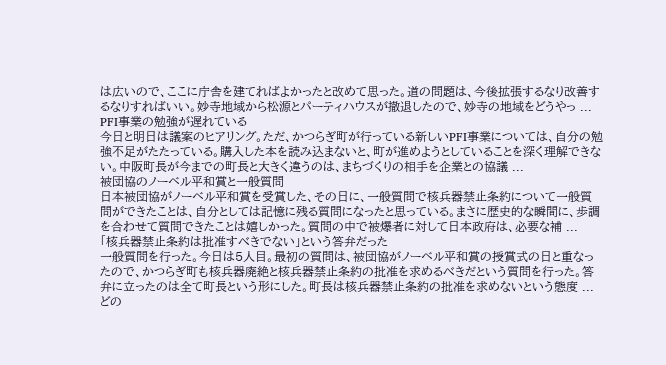は広いので、ここに庁舎を建てればよかったと改めて思った。道の問題は、今後拡張するなり改善するなりすればいい。妙寺地域から松源とパーティハウスが撤退したので、妙寺の地域をどうやっ ...
PFI事業の勉強が遅れている
今日と明日は議案のヒアリング。ただ、かつらぎ町が行っている新しいPFI事業については、自分の勉強不足がたたっている。購入した本を読み込まないと、町が進めようとしていることを深く理解できない。中阪町長が今までの町長と大きく違うのは、まちづくりの相手を企業との協議 ...
被団協のノーベル平和賞と一般質問
日本被団協がノーベル平和賞を受賞した、その日に、一般質問で核兵器禁止条約について一般質問ができたことは、自分としては記憶に残る質問になったと思っている。まさに歴史的な瞬間に、歩調を合わせて質問できたことは嬉しかった。質問の中で被爆者に対して日本政府は、必要な補 ...
「核兵器禁止条約は批准すべきでない」という答弁だった
一般質問を行った。今日は5人目。最初の質問は、被団協がノーベル平和賞の授賞式の日と重なったので、かつらぎ町も核兵器廃絶と核兵器禁止条約の批准を求めるべきだという質問を行った。答弁に立ったのは全て町長という形にした。町長は核兵器禁止条約の批准を求めないという態度 ...
どの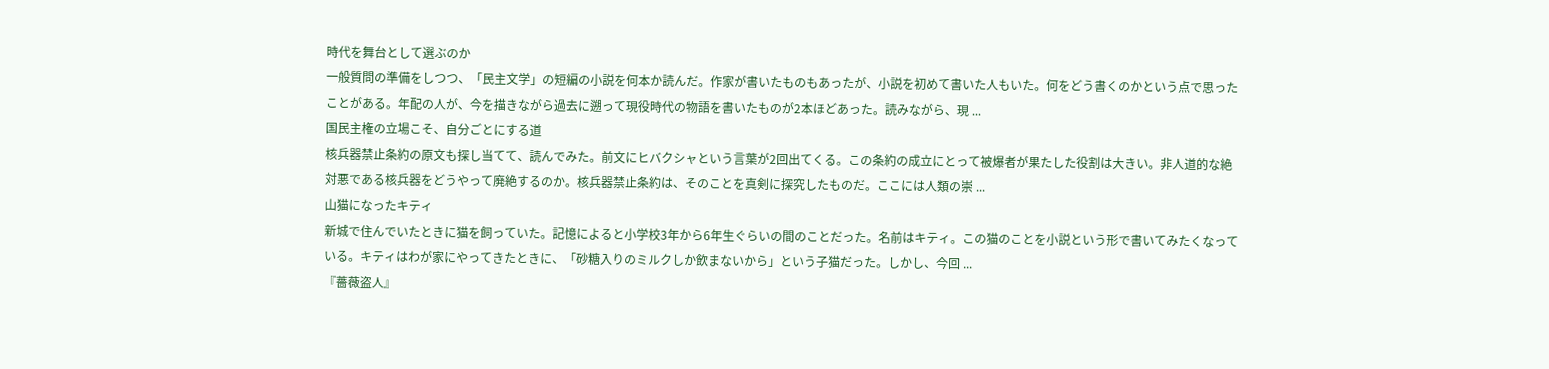時代を舞台として選ぶのか
一般質問の準備をしつつ、「民主文学」の短編の小説を何本か読んだ。作家が書いたものもあったが、小説を初めて書いた人もいた。何をどう書くのかという点で思ったことがある。年配の人が、今を描きながら過去に遡って現役時代の物語を書いたものが2本ほどあった。読みながら、現 ...
国民主権の立場こそ、自分ごとにする道
核兵器禁止条約の原文も探し当てて、読んでみた。前文にヒバクシャという言葉が2回出てくる。この条約の成立にとって被爆者が果たした役割は大きい。非人道的な絶対悪である核兵器をどうやって廃絶するのか。核兵器禁止条約は、そのことを真剣に探究したものだ。ここには人類の崇 ...
山猫になったキティ
新城で住んでいたときに猫を飼っていた。記憶によると小学校3年から6年生ぐらいの間のことだった。名前はキティ。この猫のことを小説という形で書いてみたくなっている。キティはわが家にやってきたときに、「砂糖入りのミルクしか飲まないから」という子猫だった。しかし、今回 ...
『薔薇盗人』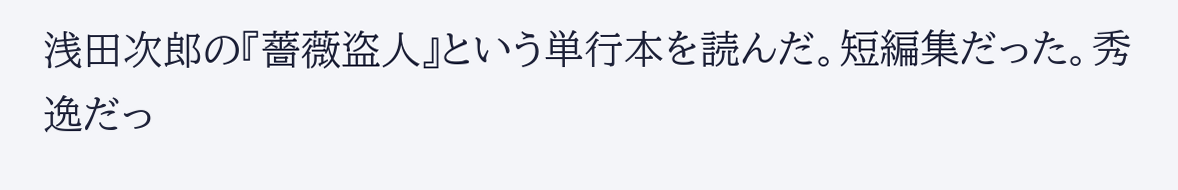浅田次郎の『薔薇盗人』という単行本を読んだ。短編集だった。秀逸だっ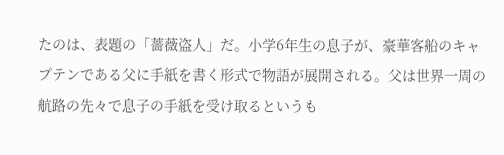たのは、表題の「薔薇盗人」だ。小学6年生の息子が、豪華客船のキャプテンである父に手紙を書く形式で物語が展開される。父は世界一周の航路の先々で息子の手紙を受け取るというも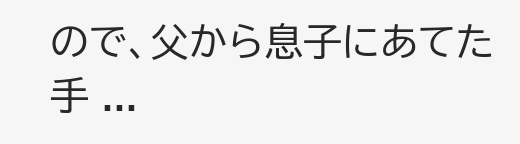ので、父から息子にあてた手 ...